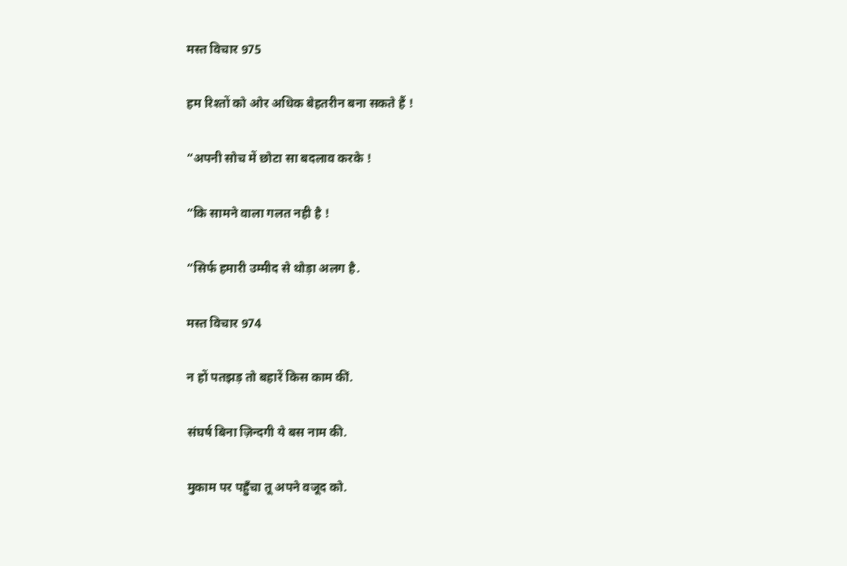मस्त विचार 975

हम रिश्तों को ओर अधिक बेहतरीन बना सकते हैं !

“अपनी सोच में छोटा सा बदलाव करके !

“कि सामने वाला गलत नही है !

“सिर्फ हमारी उम्मीद से थोड़ा अलग है.

मस्त विचार 974

न हों पतझड़ तो बहारें किस काम कीं.

संघर्ष बिना ज़िन्दगी ये बस नाम की.

मुकाम पर पहुँचा तू अपने वजूद को.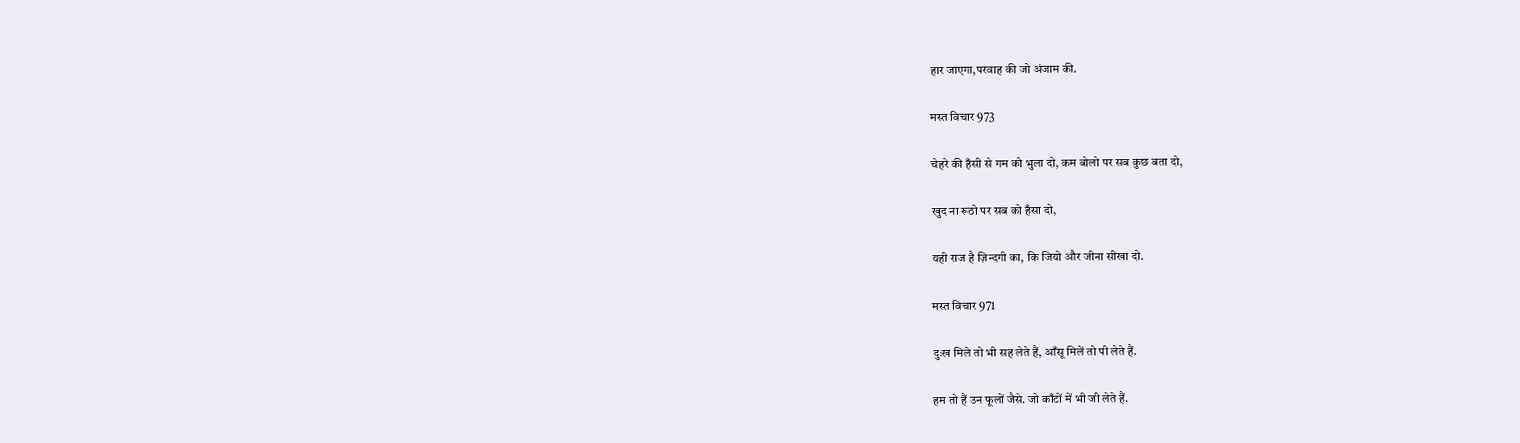हार जाएगा,परवाह की जो अंजाम की.

मस्त विचार 973

चेहरे की हँसी से गम को भुला दो, कम बोलो पर सब कुछ बता दो,

खुद ना रूठो पर सब को हँसा दो,

यही राज है ज़िन्दगी का, कि जियो और जीना सीखा दो.

मस्त विचार 971

दुःख मिले तो भी सह लेते हैं, आँसू मिलें तो पी लेते हैं.

हम तो हैं उन फूलों जैसे. जो काँटों में भी जी लेते हैं.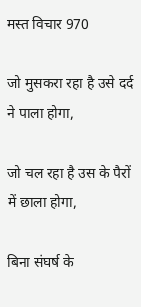मस्त विचार 970

जो मुसकरा रहा है उसे दर्द ने पाला होगा,

जो चल रहा है उस के पैरों में छाला होगा,

बिना संघर्ष के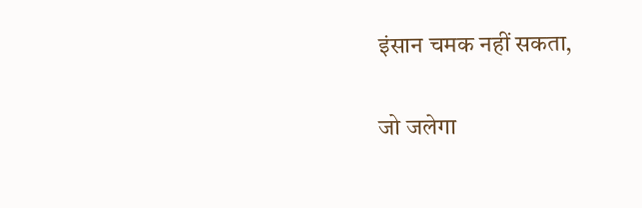इंसान चमक नहीं सकता,

जो जलेगा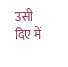उसी दिए में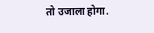तो उजाला होगा.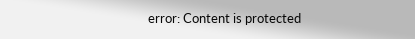error: Content is protected